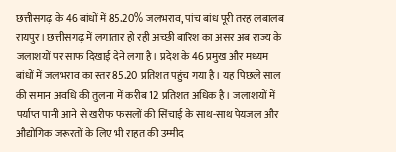छत्तीसगढ़ के 46 बांधों में 85.20% जलभराव, पांच बांध पूरी तरह लबालब
रायपुर। छत्तीसगढ़ में लगातार हो रही अच्छी बारिश का असर अब राज्य के जलाशयों पर साफ दिखाई देने लगा है। प्रदेश के 46 प्रमुख और मध्यम बांधों में जलभराव का स्तर 85.20 प्रतिशत पहुंच गया है। यह पिछले साल की समान अवधि की तुलना में करीब 12 प्रतिशत अधिक है। जलाशयों में पर्याप्त पानी आने से खरीफ फसलों की सिंचाई के साथ-साथ पेयजल और औद्योगिक जरूरतों के लिए भी राहत की उम्मीद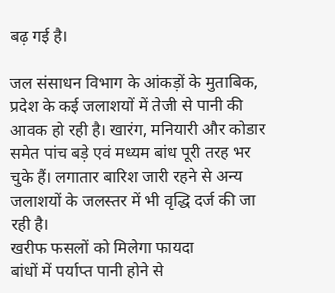बढ़ गई है।

जल संसाधन विभाग के आंकड़ों के मुताबिक, प्रदेश के कई जलाशयों में तेजी से पानी की आवक हो रही है। खारंग, मनियारी और कोडार समेत पांच बड़े एवं मध्यम बांध पूरी तरह भर चुके हैं। लगातार बारिश जारी रहने से अन्य जलाशयों के जलस्तर में भी वृद्धि दर्ज की जा रही है।
खरीफ फसलों को मिलेगा फायदा
बांधों में पर्याप्त पानी होने से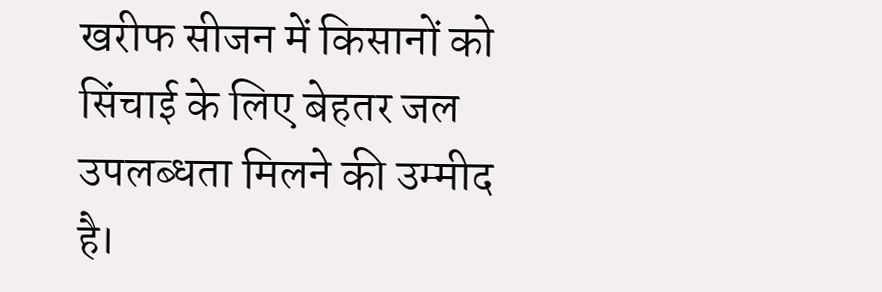खरीफ सीजन में किसानों को सिंचाई के लिए बेहतर जल उपलब्धता मिलने की उम्मीद है।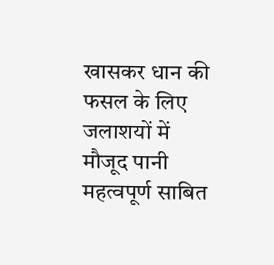खासकर धान की फसल के लिए जलाशयों में मौजूद पानी महत्वपूर्ण साबित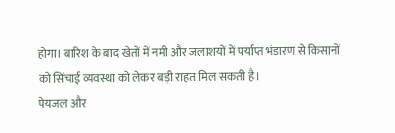होगा। बारिश के बाद खेतों में नमी और जलाशयों में पर्याप्त भंडारण से किसानों को सिंचाई व्यवस्था को लेकर बड़ी राहत मिल सकती है।
पेयजल और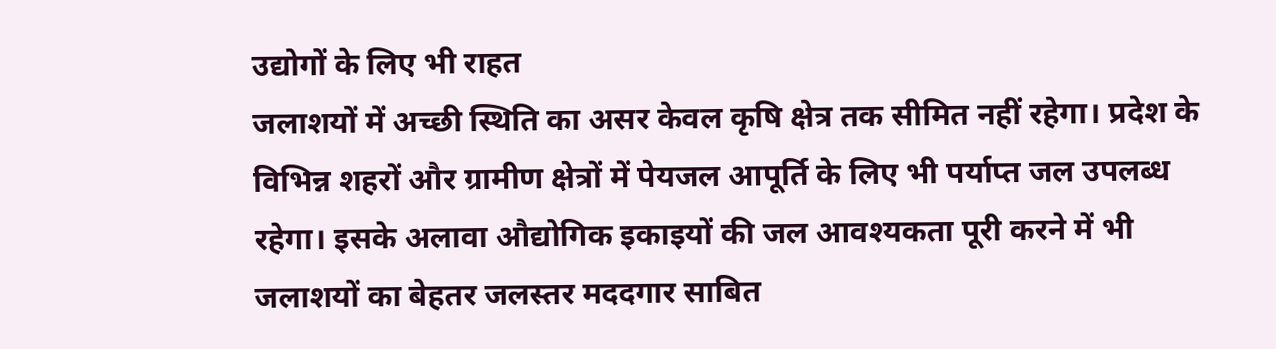उद्योगों के लिए भी राहत
जलाशयों में अच्छी स्थिति का असर केवल कृषि क्षेत्र तक सीमित नहीं रहेगा। प्रदेश के विभिन्न शहरों और ग्रामीण क्षेत्रों में पेयजल आपूर्ति के लिए भी पर्याप्त जल उपलब्ध रहेगा। इसके अलावा औद्योगिक इकाइयों की जल आवश्यकता पूरी करने में भी जलाशयों का बेहतर जलस्तर मददगार साबित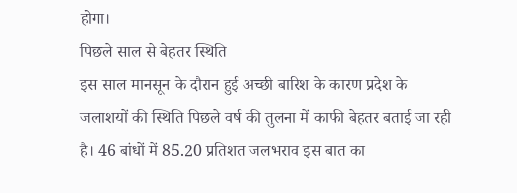होगा।
पिछले साल से बेहतर स्थिति
इस साल मानसून के दौरान हुई अच्छी बारिश के कारण प्रदेश के जलाशयों की स्थिति पिछले वर्ष की तुलना में काफी बेहतर बताई जा रही है। 46 बांधों में 85.20 प्रतिशत जलभराव इस बात का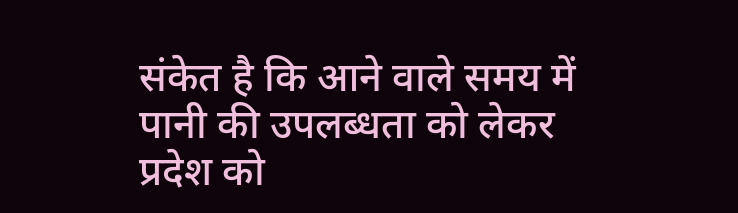संकेत है कि आने वाले समय में पानी की उपलब्धता को लेकर प्रदेश को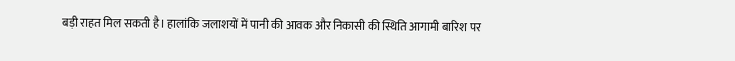बड़ी राहत मिल सकती है। हालांकि जलाशयों में पानी की आवक और निकासी की स्थिति आगामी बारिश पर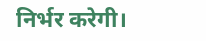निर्भर करेगी।